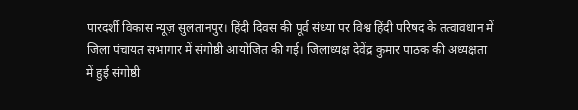पारदर्शी विकास न्यूज़ सुलतानपुर। हिंदी दिवस की पूर्व संध्या पर विश्व हिंदी परिषद के तत्वावधान में जिला पंचायत सभागार में संगोष्ठी आयोजित की गई। जिलाध्यक्ष देवेंद्र कुमार पाठक की अध्यक्षता में हुई संगोष्ठी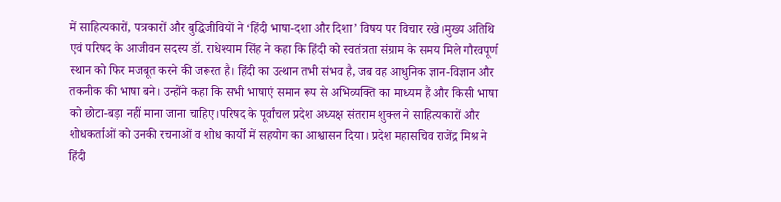में साहित्यकारों, पत्रकारों और बुद्धिजीवियों ने ‘हिंदी भाषा-दशा और दिशा’ विषय पर विचार रखे।मुख्य अतिथि एवं परिषद के आजीवन सदस्य डॉ. राधेश्याम सिंह ने कहा कि हिंदी को स्वतंत्रता संग्राम के समय मिले गौरवपूर्ण स्थान को फिर मजबूत करने की जरूरत है। हिंदी का उत्थान तभी संभव है, जब वह आधुनिक ज्ञान-विज्ञान और तकनीक की भाषा बने। उन्होंने कहा कि सभी भाषाएं समान रूप से अभिव्यक्ति का माध्यम हैं और किसी भाषा को छोटा-बड़ा नहीं माना जाना चाहिए।परिषद के पूर्वांचल प्रदेश अध्यक्ष संतराम शुक्ल ने साहित्यकारों और शोधकर्ताओं को उनकी रचनाओं व शोध कार्यों में सहयोग का आश्वासन दिया। प्रदेश महासचिव राजेंद्र मिश्र ने हिंदी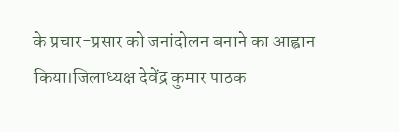के प्रचार-प्रसार को जनांदोलन बनाने का आह्वान किया।जिलाध्यक्ष देवेंद्र कुमार पाठक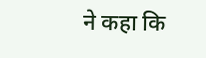ने कहा कि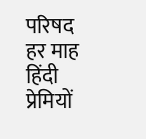परिषद हर माह हिंदी प्रेमियों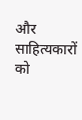और साहित्यकारों को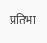प्रतिभा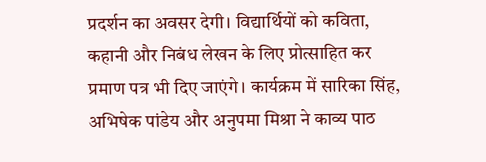प्रदर्शन का अवसर देगी। विद्यार्थियों को कविता, कहानी और निबंध लेखन के लिए प्रोत्साहित कर प्रमाण पत्र भी दिए जाएंगे। कार्यक्रम में सारिका सिंह, अभिषेक पांडेय और अनुपमा मिश्रा ने काव्य पाठ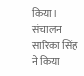किया। संचालन सारिका सिंह ने किया